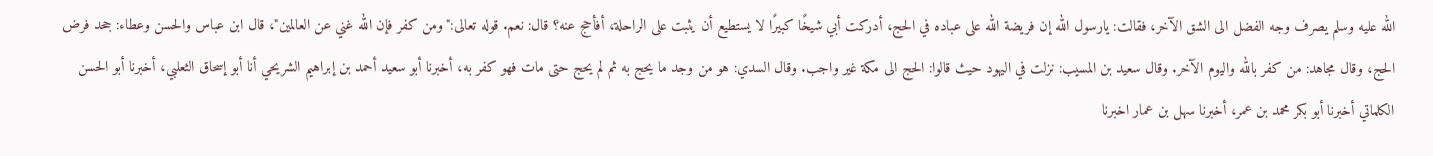الله عليه وسلم يصرف وجه الفضل الى الشق الآخر، فقالت: يارسول الله إن فريضة الله على عباده في الحج، أدركت أبي شيخًا كبيرًا لا يستطيع أن يثبت على الراحلة، أفأحج عنه؟ قال: نعم. قوله تعالى:"ومن كفر فإن الله غني عن العالمين"، قال ابن عباس والحسن وعطاء: جحد فرض الحج، وقال مجاهد: من كفر بالله واليوم الآخر. وقال سعيد بن المسيب: نزلت في اليهود حيث قالوا: الحج الى مكة غير واجب. وقال السدي: هو من وجد ما يحج به ثم لم يحج حتى مات فهو كفر به، أخبرنا أبو سعيد أحمد بن إبراهيم الشريحي أنا أبو إسحاق الثعلبي، أخبرنا أبو الحسن الكلماتي أخبرنا أبو بكر محمد بن عمر، أخبرنا سهل بن عمار اخبرنا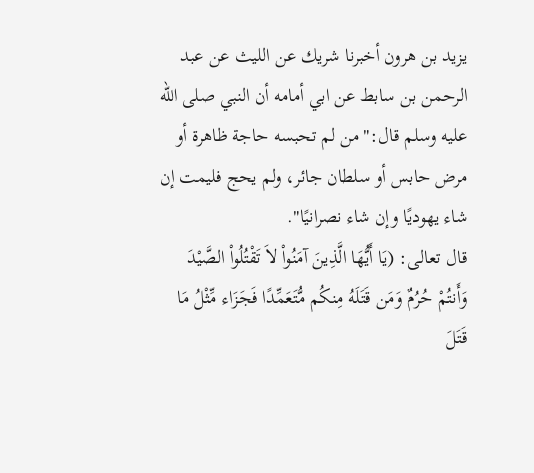يزيد بن هرون أخبرنا شريك عن الليث عن عبد الرحمن بن سابط عن ابي أمامه أن النبي صلى الله عليه وسلم قال:"من لم تحبسه حاجة ظاهرة أو مرض حابس أو سلطان جائر، ولم يحج فليمت إن شاء يهوديًا وإن شاء نصرانيًا".
قال تعالى: (يَا أَيُّهَا الَّذِينَ آمَنُواْ لاَ تَقْتُلُواْ الصَّيْدَ وَأَنتُمْ حُرُمٌ وَمَن قَتَلَهُ مِنكُم مُّتَعَمِّدًا فَجَزَاء مِّثْلُ مَا قَتَلَ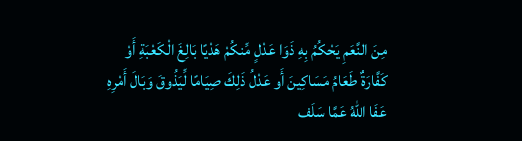مِنَ النَّعَمِ يَحْكُمُ بِهِ ذَوَا عَدْلٍ مِّنكُمْ هَدْيًا بَالِغَ الْكَعْبَةِ أَوْ كَفَّارَةٌ طَعَامُ مَسَاكِينَ أَو عَدْلُ ذَلِكَ صِيَامًا لِّيَذُوقَ وَبَالَ أَمْرِهِ عَفَا اللّهُ عَمَّا سَلَف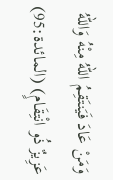وَمَنْ عَادَ فَيَنتَقِمُ اللّهُ مِنْهُ وَاللّهُ عَزِيزٌ ذُو انْتِقَامٍ) (المائدة:95)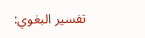تفسير البغوي: